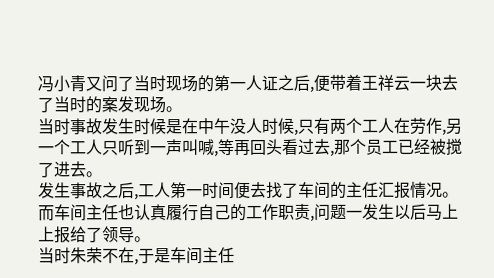冯小青又问了当时现场的第一人证之后,便带着王祥云一块去了当时的案发现场。
当时事故发生时候是在中午没人时候,只有两个工人在劳作,另一个工人只听到一声叫喊,等再回头看过去,那个员工已经被搅了进去。
发生事故之后,工人第一时间便去找了车间的主任汇报情况。
而车间主任也认真履行自己的工作职责,问题一发生以后马上上报给了领导。
当时朱荣不在,于是车间主任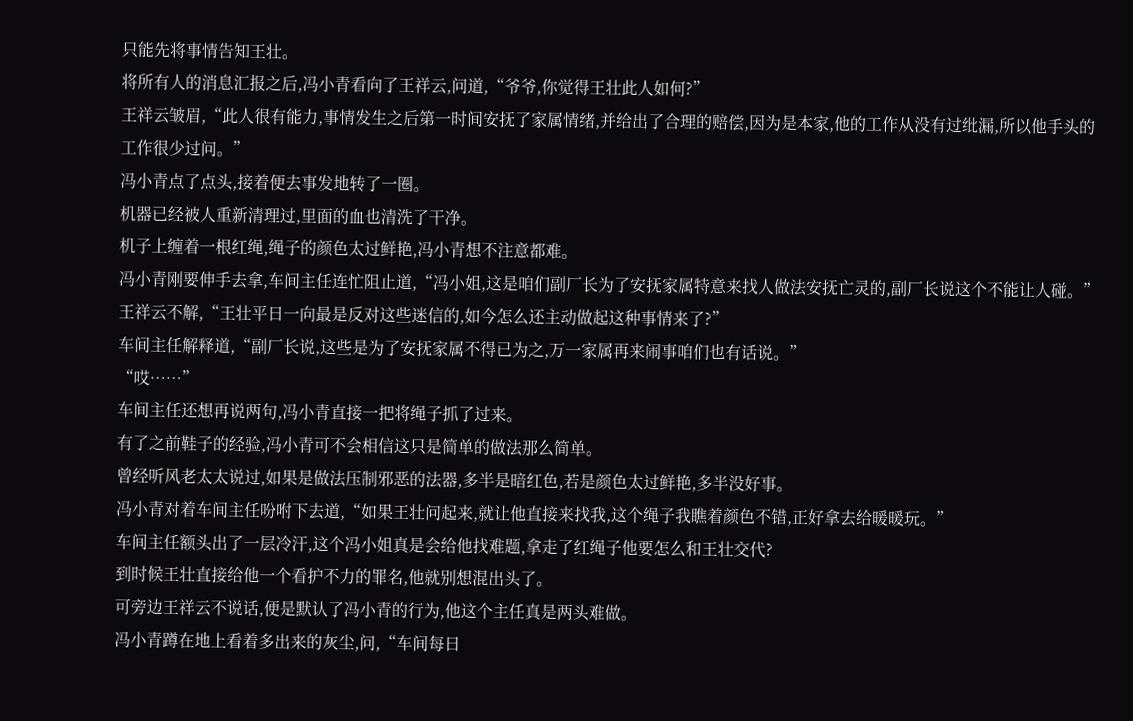只能先将事情告知王壮。
将所有人的消息汇报之后,冯小青看向了王祥云,问道,“爷爷,你觉得王壮此人如何?”
王祥云皱眉,“此人很有能力,事情发生之后第一时间安抚了家属情绪,并给出了合理的赔偿,因为是本家,他的工作从没有过纰漏,所以他手头的工作很少过问。”
冯小青点了点头,接着便去事发地转了一圈。
机器已经被人重新清理过,里面的血也清洗了干净。
机子上缠着一根红绳,绳子的颜色太过鲜艳,冯小青想不注意都难。
冯小青刚要伸手去拿,车间主任连忙阻止道,“冯小姐,这是咱们副厂长为了安抚家属特意来找人做法安抚亡灵的,副厂长说这个不能让人碰。”
王祥云不解,“王壮平日一向最是反对这些迷信的,如今怎么还主动做起这种事情来了?”
车间主任解释道,“副厂长说,这些是为了安抚家属不得已为之,万一家属再来闹事咱们也有话说。”
“哎……”
车间主任还想再说两句,冯小青直接一把将绳子抓了过来。
有了之前鞋子的经验,冯小青可不会相信这只是简单的做法那么简单。
曾经听风老太太说过,如果是做法压制邪恶的法器,多半是暗红色,若是颜色太过鲜艳,多半没好事。
冯小青对着车间主任吩咐下去道,“如果王壮问起来,就让他直接来找我,这个绳子我瞧着颜色不错,正好拿去给暖暖玩。”
车间主任额头出了一层冷汗,这个冯小姐真是会给他找难题,拿走了红绳子他要怎么和王壮交代?
到时候王壮直接给他一个看护不力的罪名,他就别想混出头了。
可旁边王祥云不说话,便是默认了冯小青的行为,他这个主任真是两头难做。
冯小青蹲在地上看着多出来的灰尘,问,“车间每日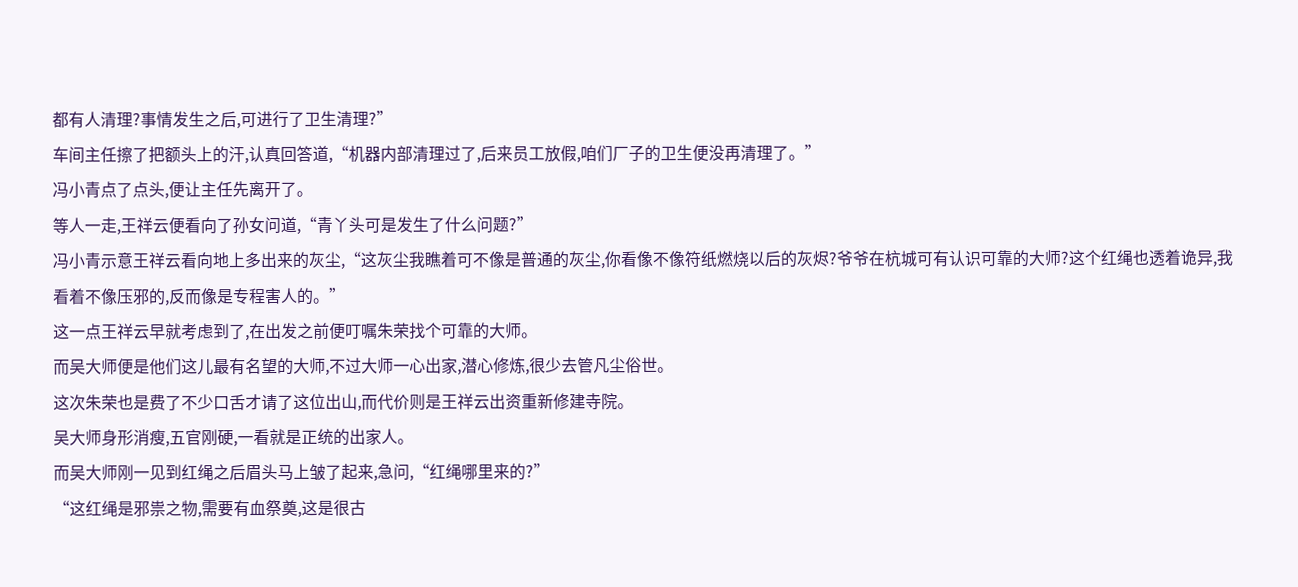都有人清理?事情发生之后,可进行了卫生清理?”
车间主任擦了把额头上的汗,认真回答道,“机器内部清理过了,后来员工放假,咱们厂子的卫生便没再清理了。”
冯小青点了点头,便让主任先离开了。
等人一走,王祥云便看向了孙女问道,“青丫头可是发生了什么问题?”
冯小青示意王祥云看向地上多出来的灰尘,“这灰尘我瞧着可不像是普通的灰尘,你看像不像符纸燃烧以后的灰烬?爷爷在杭城可有认识可靠的大师?这个红绳也透着诡异,我看着不像压邪的,反而像是专程害人的。”
这一点王祥云早就考虑到了,在出发之前便叮嘱朱荣找个可靠的大师。
而吴大师便是他们这儿最有名望的大师,不过大师一心出家,潜心修炼,很少去管凡尘俗世。
这次朱荣也是费了不少口舌才请了这位出山,而代价则是王祥云出资重新修建寺院。
吴大师身形消瘦,五官刚硬,一看就是正统的出家人。
而吴大师刚一见到红绳之后眉头马上皱了起来,急问,“红绳哪里来的?”
“这红绳是邪祟之物,需要有血祭奠,这是很古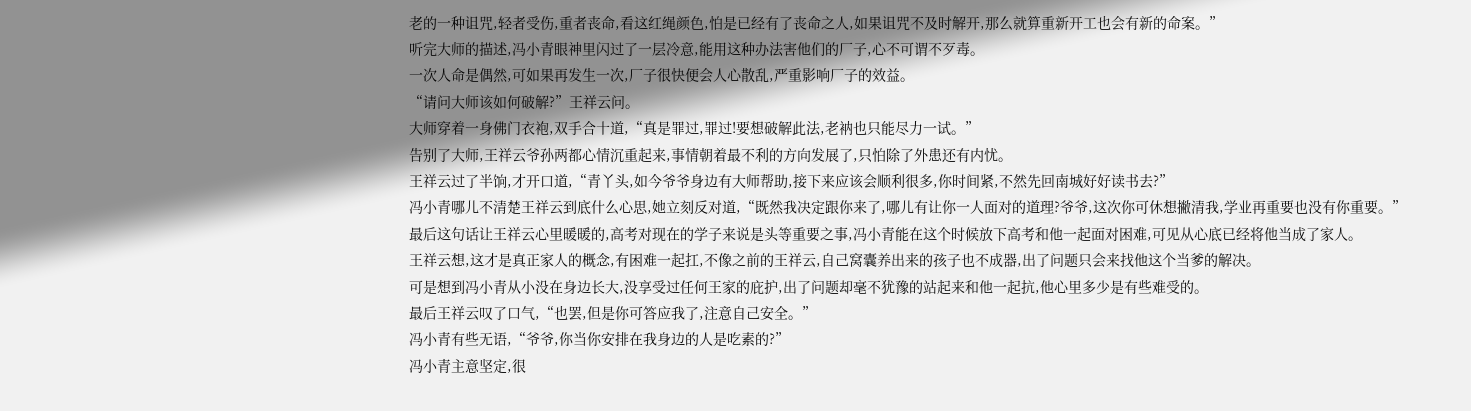老的一种诅咒,轻者受伤,重者丧命,看这红绳颜色,怕是已经有了丧命之人,如果诅咒不及时解开,那么就算重新开工也会有新的命案。”
听完大师的描述,冯小青眼神里闪过了一层冷意,能用这种办法害他们的厂子,心不可谓不歹毒。
一次人命是偶然,可如果再发生一次,厂子很快便会人心散乱,严重影响厂子的效益。
“请问大师该如何破解?”王祥云问。
大师穿着一身佛门衣袍,双手合十道,“真是罪过,罪过!要想破解此法,老衲也只能尽力一试。”
告别了大师,王祥云爷孙两都心情沉重起来,事情朝着最不利的方向发展了,只怕除了外患还有内忧。
王祥云过了半饷,才开口道,“青丫头,如今爷爷身边有大师帮助,接下来应该会顺利很多,你时间紧,不然先回南城好好读书去?”
冯小青哪儿不清楚王祥云到底什么心思,她立刻反对道,“既然我决定跟你来了,哪儿有让你一人面对的道理?爷爷,这次你可休想撇清我,学业再重要也没有你重要。”
最后这句话让王祥云心里暖暖的,高考对现在的学子来说是头等重要之事,冯小青能在这个时候放下高考和他一起面对困难,可见从心底已经将他当成了家人。
王祥云想,这才是真正家人的概念,有困难一起扛,不像之前的王祥云,自己窝囊养出来的孩子也不成器,出了问题只会来找他这个当爹的解决。
可是想到冯小青从小没在身边长大,没享受过任何王家的庇护,出了问题却毫不犹豫的站起来和他一起抗,他心里多少是有些难受的。
最后王祥云叹了口气,“也罢,但是你可答应我了,注意自己安全。”
冯小青有些无语,“爷爷,你当你安排在我身边的人是吃素的?”
冯小青主意坚定,很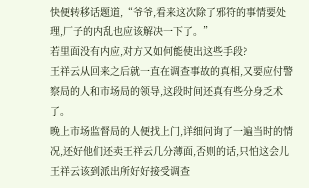快便转移话题道,“爷爷,看来这次除了邪符的事情要处理,厂子的内乱也应该解决一下了。”
若里面没有内应,对方又如何能使出这些手段?
王祥云从回来之后就一直在调查事故的真相,又要应付警察局的人和市场局的领导,这段时间还真有些分身乏术了。
晚上市场监督局的人便找上门,详细问询了一遍当时的情况,还好他们还卖王祥云几分薄面,否则的话,只怕这会儿王祥云该到派出所好好接受调查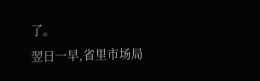了。
翌日一早,省里市场局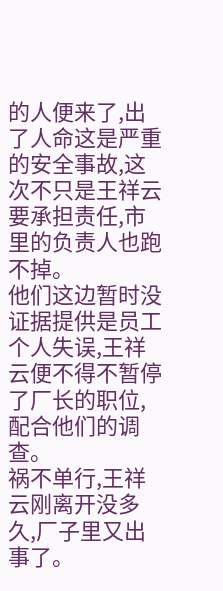的人便来了,出了人命这是严重的安全事故,这次不只是王祥云要承担责任,市里的负责人也跑不掉。
他们这边暂时没证据提供是员工个人失误,王祥云便不得不暂停了厂长的职位,配合他们的调查。
祸不单行,王祥云刚离开没多久,厂子里又出事了。